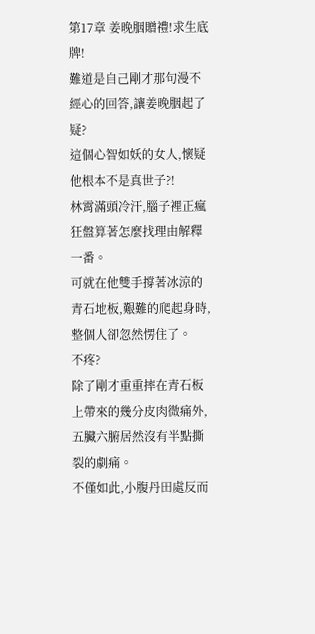第17章 姜晚胭贈禮!求生底牌!
難道是自己剛才那句漫不經心的回答,讓姜晚胭起了疑?
這個心智如妖的女人,懷疑他根本不是真世子?!
林霄滿頭冷汗,腦子裡正瘋狂盤算著怎麼找理由解釋一番。
可就在他雙手撐著冰涼的青石地板,艱難的爬起身時,整個人卻忽然愣住了。
不疼?
除了剛才重重摔在青石板上帶來的幾分皮肉微痛外,五臟六腑居然沒有半點撕裂的劇痛。
不僅如此,小腹丹田處反而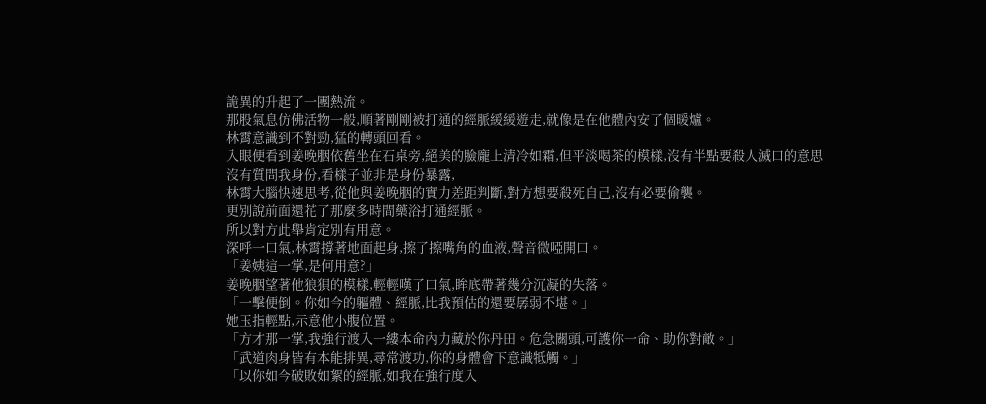詭異的升起了一團熱流。
那股氣息仿佛活物一般,順著剛剛被打通的經脈緩緩遊走,就像是在他體內安了個暖爐。
林霄意識到不對勁,猛的轉頭回看。
入眼便看到姜晚胭依舊坐在石桌旁,絕美的臉龐上清冷如霜,但平淡喝茶的模樣,沒有半點要殺人滅口的意思
沒有質問我身份,看樣子並非是身份暴露,
林霄大腦快速思考,從他與姜晚胭的實力差距判斷,對方想要殺死自己,沒有必要偷襲。
更別說前面還花了那麼多時間藥浴打通經脈。
所以對方此舉肯定別有用意。
深呼一口氣,林霄撐著地面起身,擦了擦嘴角的血液,聲音微啞開口。
「姜姨這一掌,是何用意?」
姜晚胭望著他狼狽的模樣,輕輕嘆了口氣,眸底帶著幾分沉凝的失落。
「一擊便倒。你如今的軀體、經脈,比我預估的還要孱弱不堪。」
她玉指輕點,示意他小腹位置。
「方才那一掌,我強行渡入一縷本命內力藏於你丹田。危急關頭,可護你一命、助你對敵。」
「武道肉身皆有本能排異,尋常渡功,你的身體會下意識牴觸。」
「以你如今破敗如絮的經脈,如我在強行度入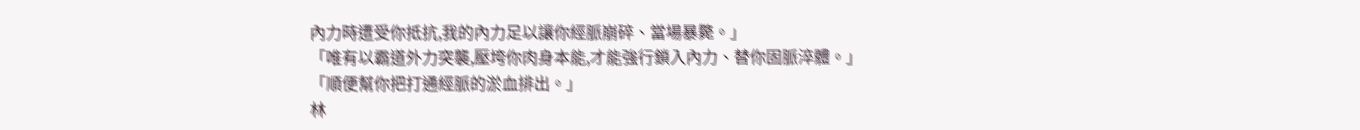內力時遭受你抵抗,我的內力足以讓你經脈崩碎、當場暴斃。」
「唯有以霸道外力突襲,壓垮你肉身本能,才能強行鎖入內力、替你固脈淬體。」
「順便幫你把打通經脈的淤血排出。」
林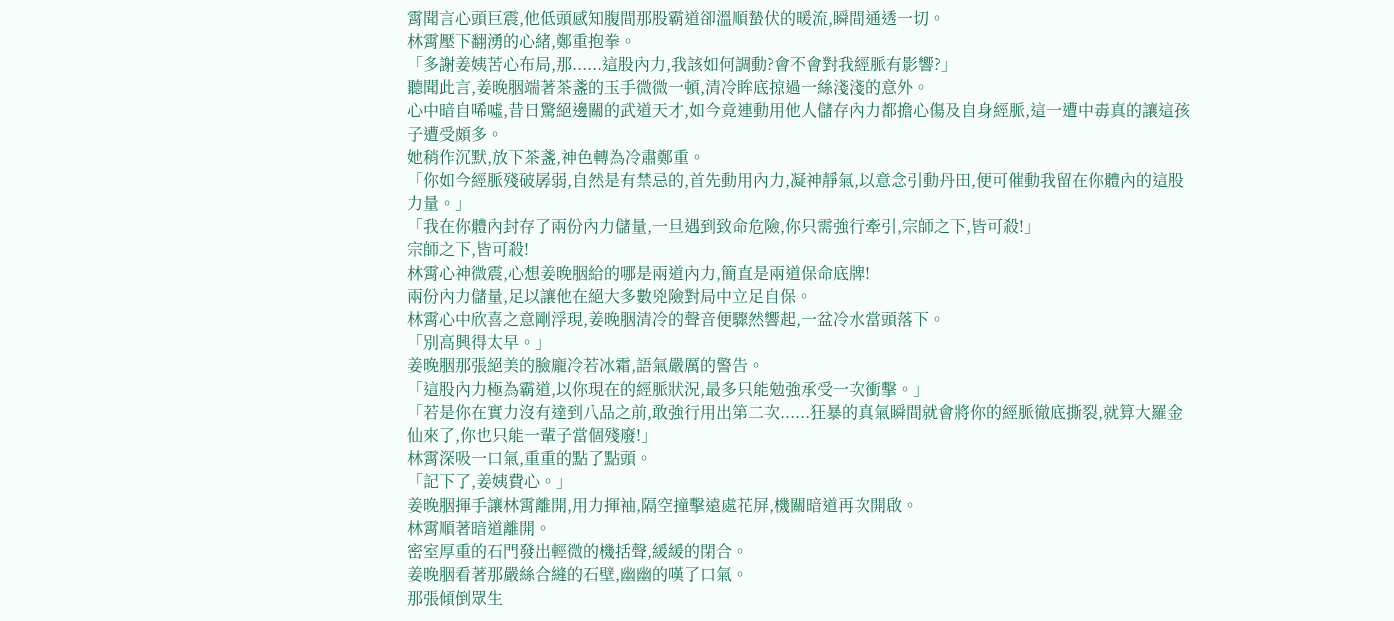霄聞言心頭巨震,他低頭感知腹間那股霸道卻溫順蟄伏的暖流,瞬間通透一切。
林霄壓下翻湧的心緒,鄭重抱拳。
「多謝姜姨苦心布局,那......這股內力,我該如何調動?會不會對我經脈有影響?」
聽聞此言,姜晚胭端著茶盞的玉手微微一頓,清冷眸底掠過一絲淺淺的意外。
心中暗自唏噓,昔日驚絕邊關的武道天才,如今竟連動用他人儲存內力都擔心傷及自身經脈,這一遭中毒真的讓這孩子遭受頗多。
她稍作沉默,放下茶盞,神色轉為冷肅鄭重。
「你如今經脈殘破孱弱,自然是有禁忌的,首先動用內力,凝神靜氣,以意念引動丹田,便可催動我留在你體內的這股力量。」
「我在你體內封存了兩份內力儲量,一旦遇到致命危險,你只需強行牽引,宗師之下,皆可殺!」
宗師之下,皆可殺!
林霄心神微震,心想姜晚胭給的哪是兩道內力,簡直是兩道保命底牌!
兩份內力儲量,足以讓他在絕大多數兇險對局中立足自保。
林霄心中欣喜之意剛浮現,姜晚胭清冷的聲音便驟然響起,一盆冷水當頭落下。
「別高興得太早。」
姜晚胭那張絕美的臉龐冷若冰霜,語氣嚴厲的警告。
「這股內力極為霸道,以你現在的經脈狀況,最多只能勉強承受一次衝擊。」
「若是你在實力沒有達到八品之前,敢強行用出第二次......狂暴的真氣瞬間就會將你的經脈徹底撕裂,就算大羅金仙來了,你也只能一輩子當個殘廢!」
林霄深吸一口氣,重重的點了點頭。
「記下了,姜姨費心。」
姜晚胭揮手讓林霄離開,用力揮袖,隔空撞擊遠處花屏,機關暗道再次開啟。
林霄順著暗道離開。
密室厚重的石門發出輕微的機括聲,緩緩的閉合。
姜晚胭看著那嚴絲合縫的石壁,幽幽的嘆了口氣。
那張傾倒眾生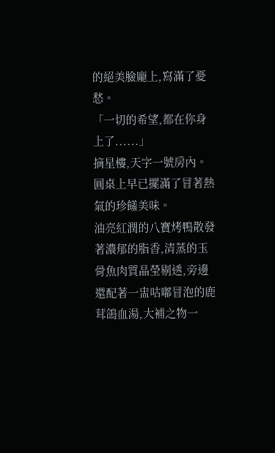的絕美臉龐上,寫滿了憂愁。
「一切的希望,都在你身上了......」
摘星樓,天字一號房內。
圓桌上早已擺滿了冒著熱氣的珍饈美味。
油亮紅潤的八寶烤鴨散發著濃郁的脂香,清蒸的玉骨魚肉質晶瑩剔透,旁邊還配著一盅咕嘟冒泡的鹿茸鴿血湯,大補之物一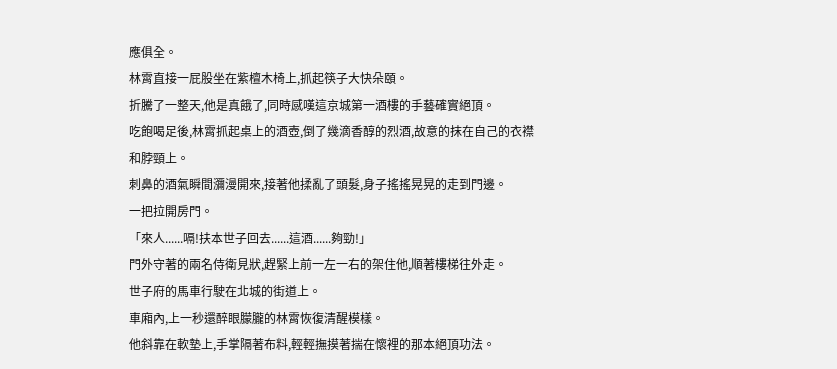應俱全。
林霄直接一屁股坐在紫檀木椅上,抓起筷子大快朵頤。
折騰了一整天,他是真餓了,同時感嘆這京城第一酒樓的手藝確實絕頂。
吃飽喝足後,林霄抓起桌上的酒壺,倒了幾滴香醇的烈酒,故意的抹在自己的衣襟和脖頸上。
刺鼻的酒氣瞬間瀰漫開來,接著他揉亂了頭髮,身子搖搖晃晃的走到門邊。
一把拉開房門。
「來人......嗝!扶本世子回去......這酒......夠勁!」
門外守著的兩名侍衛見狀,趕緊上前一左一右的架住他,順著樓梯往外走。
世子府的馬車行駛在北城的街道上。
車廂內,上一秒還醉眼朦朧的林霄恢復清醒模樣。
他斜靠在軟墊上,手掌隔著布料,輕輕撫摸著揣在懷裡的那本絕頂功法。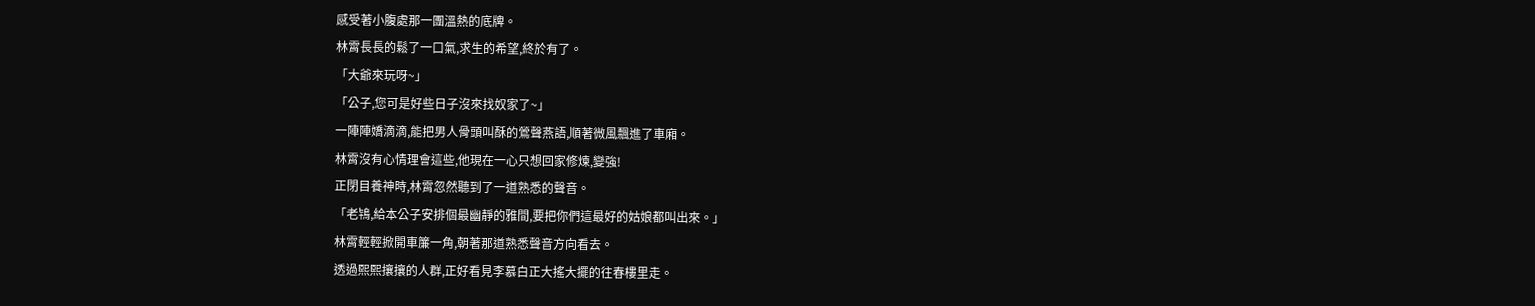感受著小腹處那一團溫熱的底牌。
林霄長長的鬆了一口氣,求生的希望,終於有了。
「大爺來玩呀~」
「公子,您可是好些日子沒來找奴家了~」
一陣陣嬌滴滴,能把男人骨頭叫酥的鶯聲燕語,順著微風飄進了車廂。
林霄沒有心情理會這些,他現在一心只想回家修煉,變強!
正閉目養神時,林霄忽然聽到了一道熟悉的聲音。
「老鴇,給本公子安排個最幽靜的雅間,要把你們這最好的姑娘都叫出來。」
林霄輕輕掀開車簾一角,朝著那道熟悉聲音方向看去。
透過熙熙攘攘的人群,正好看見李慕白正大搖大擺的往春樓里走。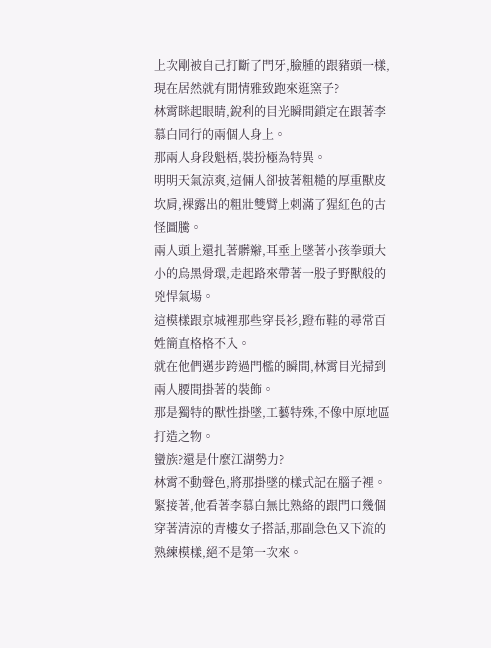上次剛被自己打斷了門牙,臉腫的跟豬頭一樣,現在居然就有閒情雅致跑來逛窯子?
林霄眯起眼睛,銳利的目光瞬間鎖定在跟著李慕白同行的兩個人身上。
那兩人身段魁梧,裝扮極為特異。
明明天氣涼爽,這倆人卻披著粗糙的厚重獸皮坎肩,裸露出的粗壯雙臂上刺滿了猩紅色的古怪圖騰。
兩人頭上還扎著髒辮,耳垂上墜著小孩拳頭大小的烏黑骨環,走起路來帶著一股子野獸般的兇悍氣場。
這模樣跟京城裡那些穿長衫,蹬布鞋的尋常百姓簡直格格不入。
就在他們邁步跨過門檻的瞬間,林霄目光掃到兩人腰間掛著的裝飾。
那是獨特的獸性掛墜,工藝特殊,不像中原地區打造之物。
蠻族?還是什麼江湖勢力?
林霄不動聲色,將那掛墜的樣式記在腦子裡。
緊接著,他看著李慕白無比熟絡的跟門口幾個穿著清涼的青樓女子搭話,那副急色又下流的熟練模樣,絕不是第一次來。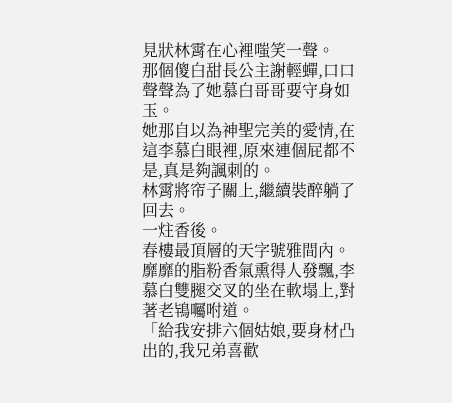見狀林霄在心裡嗤笑一聲。
那個傻白甜長公主謝輕蟬,口口聲聲為了她慕白哥哥要守身如玉。
她那自以為神聖完美的愛情,在這李慕白眼裡,原來連個屁都不是,真是夠諷刺的。
林霄將帘子關上,繼續裝醉躺了回去。
一炷香後。
春樓最頂層的天字號雅間內。
靡靡的脂粉香氣熏得人發飄,李慕白雙腿交叉的坐在軟塌上,對著老鴇囑咐道。
「給我安排六個姑娘,要身材凸出的,我兄弟喜歡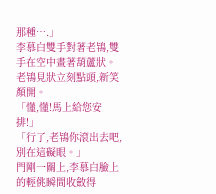那種….」
李慕白雙手對著老鴇,雙手在空中畫著葫蘆狀。
老鴇見狀立刻點頭,新笑顏開。
「懂,懂!馬上給您安排!」
「行了,老鴇你滾出去吧,別在這礙眼。」
門剛一關上,李慕白臉上的輕佻瞬間收斂得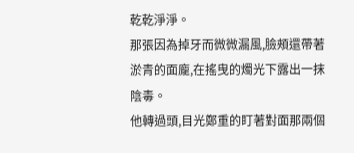乾乾淨淨。
那張因為掉牙而微微漏風,臉頰還帶著淤青的面龐,在搖曳的燭光下露出一抹陰毒。
他轉過頭,目光鄭重的盯著對面那兩個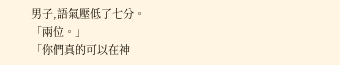男子,語氣壓低了七分。
「兩位。」
「你們真的可以在神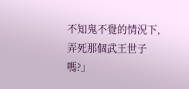不知鬼不覺的情況下,弄死那個武王世子嗎?」